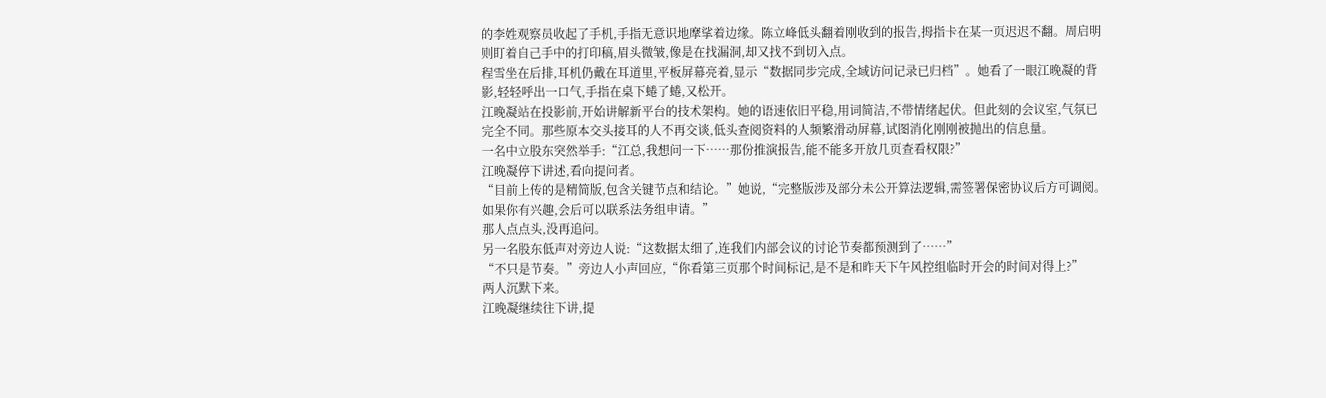的李姓观察员收起了手机,手指无意识地摩挲着边缘。陈立峰低头翻着刚收到的报告,拇指卡在某一页迟迟不翻。周启明则盯着自己手中的打印稿,眉头微皱,像是在找漏洞,却又找不到切入点。
程雪坐在后排,耳机仍戴在耳道里,平板屏幕亮着,显示“数据同步完成,全域访问记录已归档”。她看了一眼江晚凝的背影,轻轻呼出一口气,手指在桌下蜷了蜷,又松开。
江晚凝站在投影前,开始讲解新平台的技术架构。她的语速依旧平稳,用词简洁,不带情绪起伏。但此刻的会议室,气氛已完全不同。那些原本交头接耳的人不再交谈,低头查阅资料的人频繁滑动屏幕,试图消化刚刚被抛出的信息量。
一名中立股东突然举手:“江总,我想问一下……那份推演报告,能不能多开放几页查看权限?”
江晚凝停下讲述,看向提问者。
“目前上传的是精简版,包含关键节点和结论。”她说,“完整版涉及部分未公开算法逻辑,需签署保密协议后方可调阅。如果你有兴趣,会后可以联系法务组申请。”
那人点点头,没再追问。
另一名股东低声对旁边人说:“这数据太细了,连我们内部会议的讨论节奏都预测到了……”
“不只是节奏。”旁边人小声回应,“你看第三页那个时间标记,是不是和昨天下午风控组临时开会的时间对得上?”
两人沉默下来。
江晚凝继续往下讲,提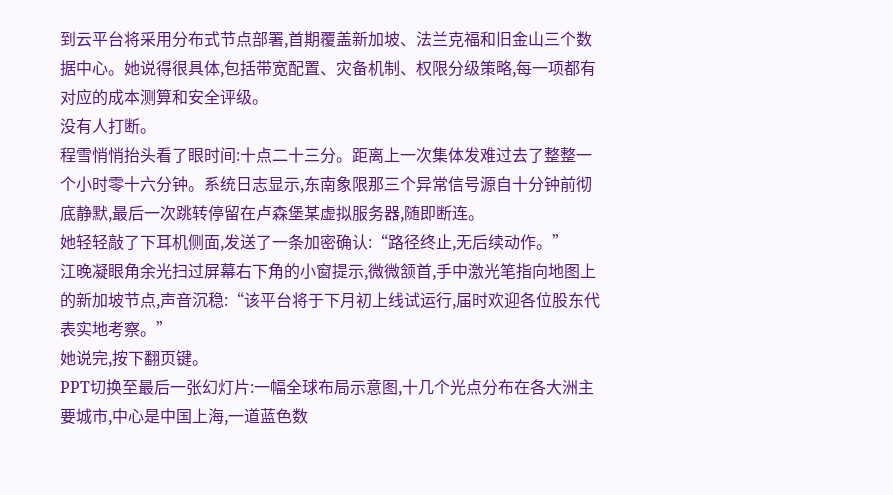到云平台将采用分布式节点部署,首期覆盖新加坡、法兰克福和旧金山三个数据中心。她说得很具体,包括带宽配置、灾备机制、权限分级策略,每一项都有对应的成本测算和安全评级。
没有人打断。
程雪悄悄抬头看了眼时间:十点二十三分。距离上一次集体发难过去了整整一个小时零十六分钟。系统日志显示,东南象限那三个异常信号源自十分钟前彻底静默,最后一次跳转停留在卢森堡某虚拟服务器,随即断连。
她轻轻敲了下耳机侧面,发送了一条加密确认:“路径终止,无后续动作。”
江晚凝眼角余光扫过屏幕右下角的小窗提示,微微颔首,手中激光笔指向地图上的新加坡节点,声音沉稳:“该平台将于下月初上线试运行,届时欢迎各位股东代表实地考察。”
她说完,按下翻页键。
PPT切换至最后一张幻灯片:一幅全球布局示意图,十几个光点分布在各大洲主要城市,中心是中国上海,一道蓝色数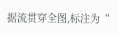据流贯穿全图,标注为“